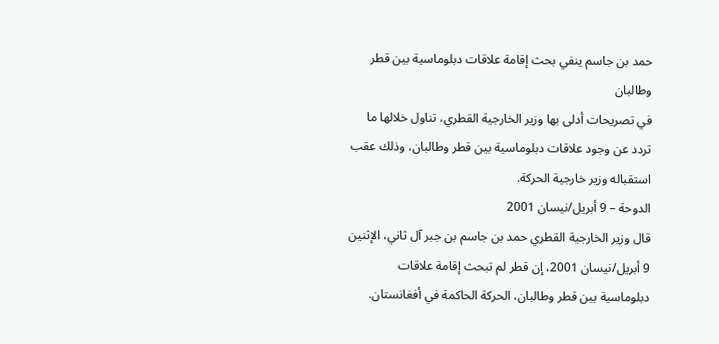حمد بن جاسم ينفي بحث إقامة علاقات دبلوماسية بين قطر وطالبان
في تصريحات أدلى بها وزير الخارجية القطري، تناول خلالها ما تردد عن وجود علاقات دبلوماسية بين قطر وطالبان، وذلك عقب استقباله وزير خارجية الحركة.
الدوحة – 9 أبريل/نيسان 2001
قال وزير الخارجية القطري حمد بن جاسم بن جبر آل ثاني، الإثنين 9 أبريل/نيسان 2001، إن قطر لم تبحث إقامة علاقات دبلوماسية بين قطر وطالبان، الحركة الحاكمة في أفغانستان.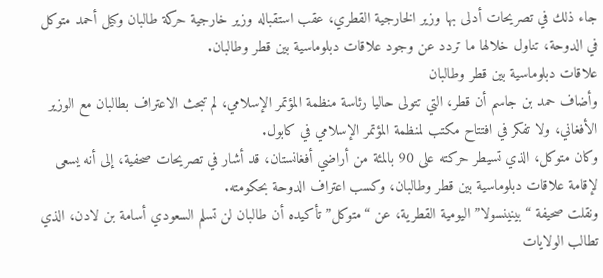جاء ذلك في تصريحات أدلى بها وزير الخارجية القطري، عقب استقباله وزير خارجية حركة طالبان وكيل أحمد متوكل في الدوحة، تناول خلالها ما تردد عن وجود علاقات دبلوماسية بين قطر وطالبان.
علاقات دبلوماسية بين قطر وطالبان
وأضاف حمد بن جاسم أن قطر، التي تتولى حاليا رئاسة منظمة المؤتمر الإسلامي، لم تبحث الاعتراف بطالبان مع الوزير الأفغاني، ولا تفكر في افتتاح مكتب لمنظمة المؤتمر الإسلامي في كابول.
وكان متوكل، الذي تسيطر حركته على 90 بالمئة من أراضي أفغانستان، قد أشار في تصريحات صحفية، إلى أنه يسعى لإقامة علاقات دبلوماسية بين قطر وطالبان، وكسب اعتراف الدوحة بحكومته.
ونقلت صحيفة “بينينسولا” اليومية القطرية، عن “متوكل” تأكيده أن طالبان لن تسلم السعودي أسامة بن لادن، الذي تطالب الولايات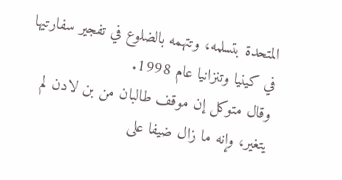المتحدة بتسلمه، وتتهمه بالضلوع في تفجير سفارتيها في كينيا وتنزانيا عام 1998.
وقال متوكل إن موقف طالبان من بن لادن لم يتغير، وإنه ما زال ضيفا على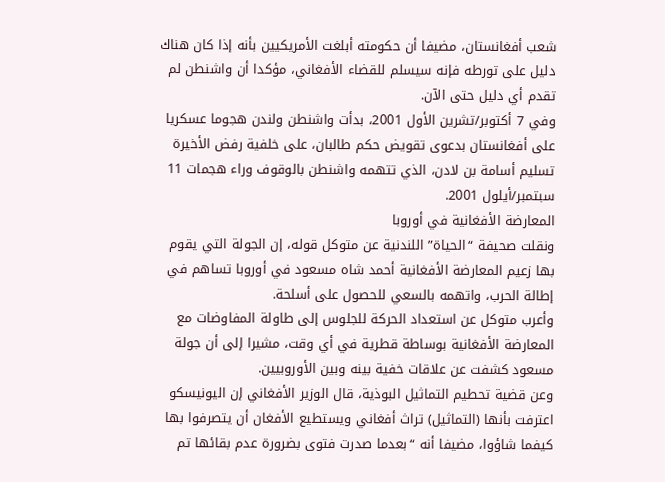شعب أفغانستان، مضيفا أن حكومته أبلغت الأمريكيين بأنه إذا كان هناك دليل على تورطه فإنه سيسلم للقضاء الأفغاني، مؤكدا أن واشنطن لم تقدم أي دليل حتى الآن.
وفي 7 أكتوبر/تشرين الأول 2001، بدأت واشنطن ولندن هجوما عسكريا على أفغانستان بدعوى تقويض حكم طالبان، على خلفية رفض الأخيرة تسليم أسامة بن لادن، الذي تتهمه واشنطن بالوقوف وراء هجمات 11 سبتمبر/أيلول 2001.
المعارضة الأفغانية في أوروبا
ونقلت صحيفة “الحياة” اللندنية عن متوكل قوله، إن الجولة التي يقوم بها زعيم المعارضة الأفغانية أحمد شاه مسعود في أوروبا تساهم في إطالة الحرب، واتهمه بالسعي للحصول على أسلحة.
وأعرب متوكل عن استعداد الحركة للجلوس إلى طاولة المفاوضات مع المعارضة الأفغانية بوساطة قطرية في أي وقت، مشيرا إلى أن جولة مسعود كشفت عن علاقات خفية بينه وبين الأوروبيين.
وعن قضية تحطيم التماثيل البوذية، قال الوزير الأفغاني إن اليونيسكو اعترفت بأنها (التماثيل) تراث أفغاني ويستطيع الأفغان أن يتصرفوا بها كيفما شاؤوا، مضيفا أنه “بعدما صدرت فتوى بضرورة عدم بقائها تم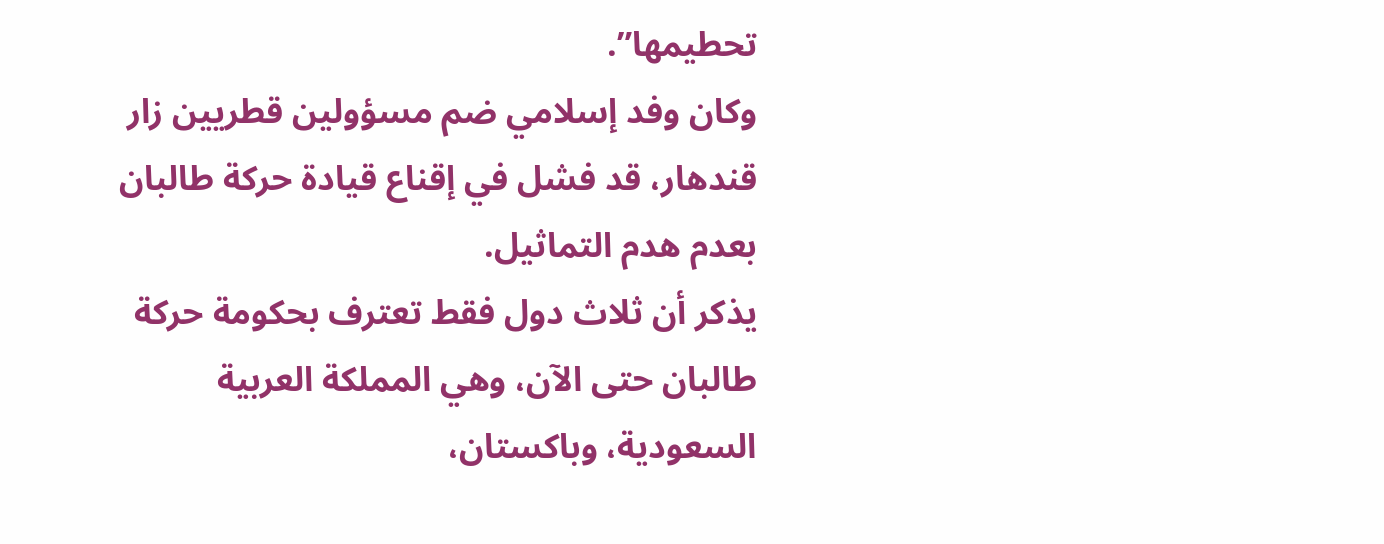تحطيمها”.
وكان وفد إسلامي ضم مسؤولين قطريين زار قندهار، قد فشل في إقناع قيادة حركة طالبان بعدم هدم التماثيل.
يذكر أن ثلاث دول فقط تعترف بحكومة حركة طالبان حتى الآن، وهي المملكة العربية السعودية، وباكستان،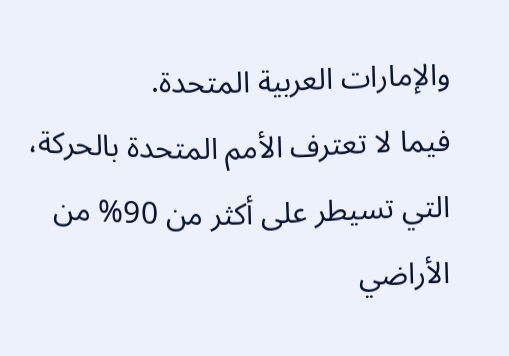والإمارات العربية المتحدة.
فيما لا تعترف الأمم المتحدة بالحركة، التي تسيطر على أكثر من 90% من الأراضي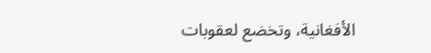الأفغانية، وتخضع لعقوبات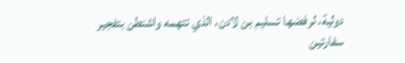دولية، لرفضها تسليم بن لادن، الذي تتهمه واشنطن بتفجير سفارتين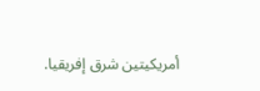أمريكيتين شرق إفريقيا.